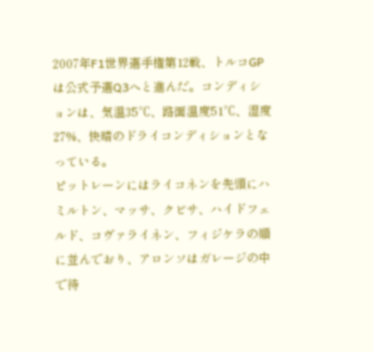2007年F1世界選手権第12戦、トルコGPは公式予選Q3へと進んだ。コンディションは、気温35℃、路面温度51℃、湿度27%、快晴のドライコンディションとなっている。
ピットレーンにはライコネンを先頭にハミルトン、マッサ、クビサ、ハイドフェルド、コヴァライネン、フィジケラの順に並んでおり、アロンソはガレージの中で待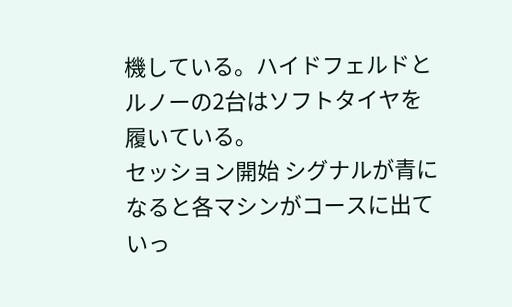機している。ハイドフェルドとルノーの2台はソフトタイヤを履いている。
セッション開始 シグナルが青になると各マシンがコースに出ていっ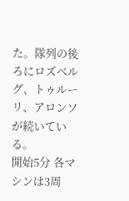た。隊列の後ろにロズベルグ、トゥルーリ、アロンソが続いている。
開始5分 各マシンは3周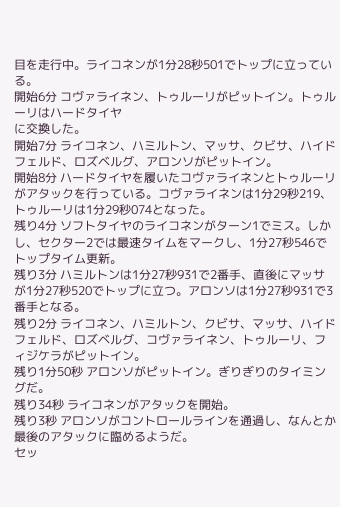目を走行中。ライコネンが1分28秒501でトップに立っている。
開始6分 コヴァライネン、トゥルーリがピットイン。トゥルーリはハードタイヤ
に交換した。
開始7分 ライコネン、ハミルトン、マッサ、クビサ、ハイドフェルド、ロズベルグ、アロンソがピットイン。
開始8分 ハードタイヤを履いたコヴァライネンとトゥルーリがアタックを行っている。コヴァライネンは1分29秒219、トゥルーリは1分29秒074となった。
残り4分 ソフトタイヤのライコネンがターン1でミス。しかし、セクター2では最速タイムをマークし、1分27秒546でトップタイム更新。
残り3分 ハミルトンは1分27秒931で2番手、直後にマッサが1分27秒520でトップに立つ。アロンソは1分27秒931で3番手となる。
残り2分 ライコネン、ハミルトン、クビサ、マッサ、ハイドフェルド、ロズベルグ、コヴァライネン、トゥルーリ、フィジケラがピットイン。
残り1分50秒 アロンソがピットイン。ぎりぎりのタイミングだ。
残り34秒 ライコネンがアタックを開始。
残り3秒 アロンソがコントロールラインを通過し、なんとか最後のアタックに臨めるようだ。
セッ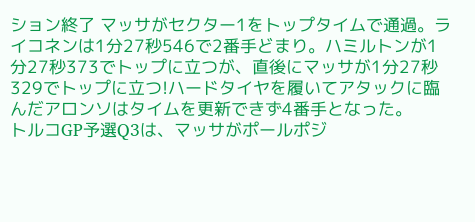ション終了 マッサがセクター1をトップタイムで通過。ライコネンは1分27秒546で2番手どまり。ハミルトンが1分27秒373でトップに立つが、直後にマッサが1分27秒329でトップに立つ!ハードタイヤを履いてアタックに臨んだアロンソはタイムを更新できず4番手となった。
トルコGP予選Q3は、マッサがポールポジ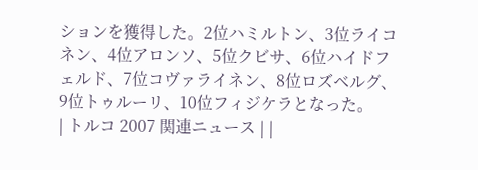ションを獲得した。2位ハミルトン、3位ライコネン、4位アロンソ、5位クビサ、6位ハイドフェルド、7位コヴァライネン、8位ロズベルグ、9位トゥルーリ、10位フィジケラとなった。
| トルコ 2007 関連ニュース | |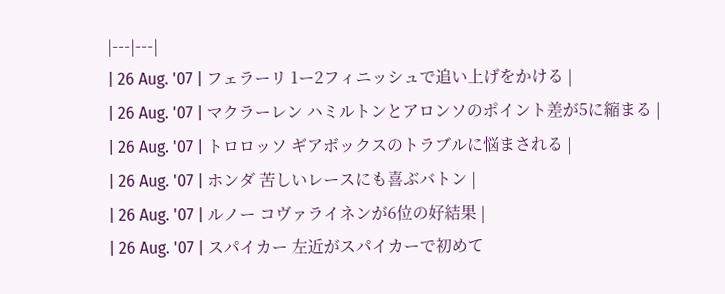|---|---|
| 26 Aug. '07 | フェラーリ 1ー2フィニッシュで追い上げをかける |
| 26 Aug. '07 | マクラーレン ハミルトンとアロンソのポイント差が5に縮まる |
| 26 Aug. '07 | トロロッソ ギアボックスのトラブルに悩まされる |
| 26 Aug. '07 | ホンダ 苦しいレースにも喜ぶバトン |
| 26 Aug. '07 | ルノー コヴァライネンが6位の好結果 |
| 26 Aug. '07 | スパイカー 左近がスパイカーで初めて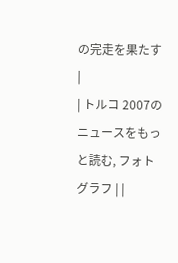の完走を果たす |
| トルコ 2007のニュースをもっと読む, フォトグラフ | |